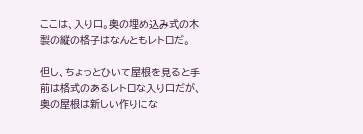ここは、入り口。奥の埋め込み式の木製の縦の格子はなんともレトロだ。

但し、ちょっとひいて屋根を見ると手前は格式のあるレトロな入り口だが、奥の屋根は新しい作りにな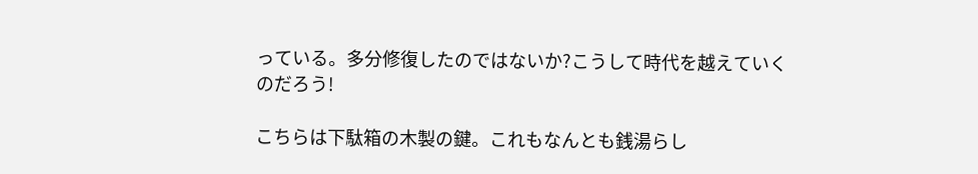っている。多分修復したのではないか?こうして時代を越えていくのだろう!

こちらは下駄箱の木製の鍵。これもなんとも銭湯らし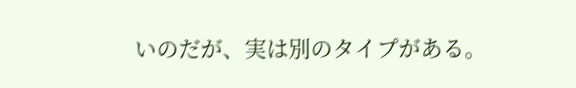いのだが、実は別のタイプがある。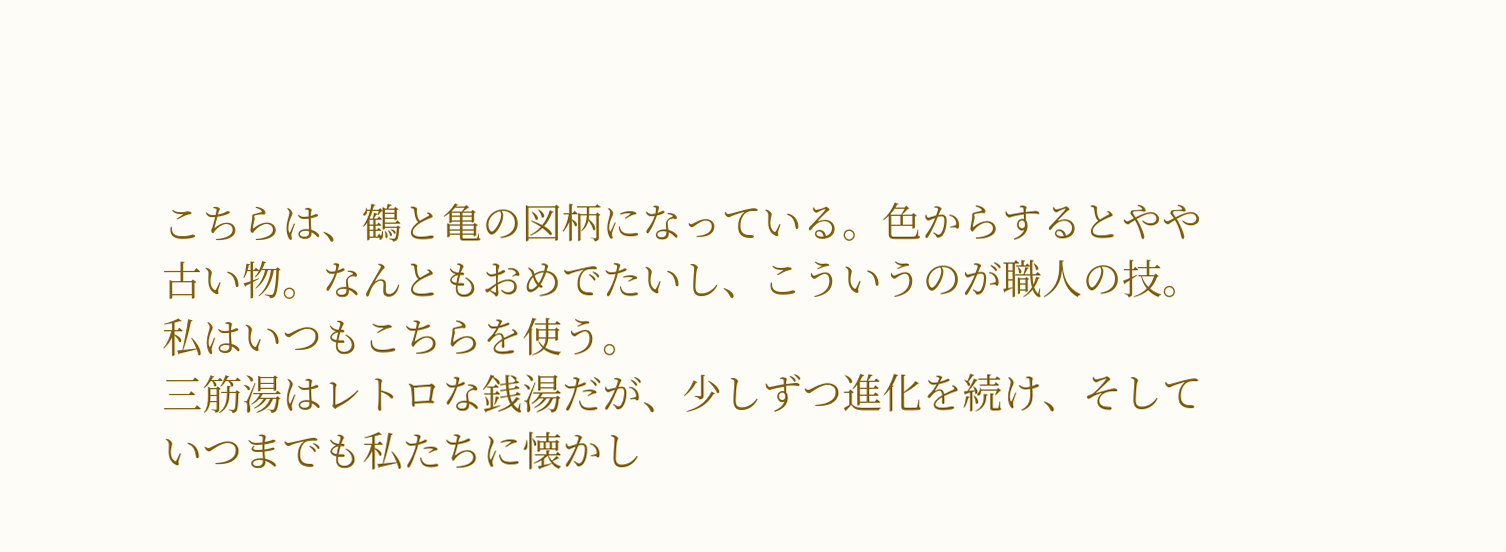こちらは、鶴と亀の図柄になっている。色からするとやや古い物。なんともおめでたいし、こういうのが職人の技。私はいつもこちらを使う。
三筋湯はレトロな銭湯だが、少しずつ進化を続け、そしていつまでも私たちに懐かし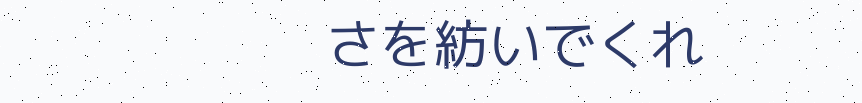さを紡いでくれ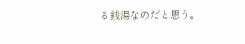る銭湯なのだと思う。